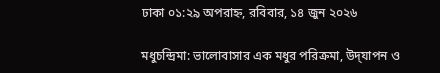ঢাকা ০১:২৯ অপরাহ্ন, রবিবার, ১৪ জুন ২০২৬

মধুচন্দ্রিমা: ভালোবাসার এক মধুর পরিক্রমা, উদ্‌যাপন ও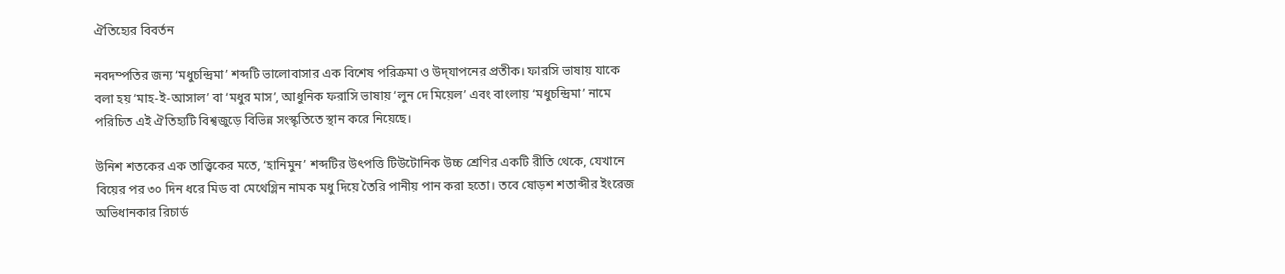ঐতিহ্যের বিবর্তন

নবদম্পতির জন্য ‘মধুচন্দ্রিমা’ শব্দটি ভালোবাসার এক বিশেষ পরিক্রমা ও উদ্‌যাপনের প্রতীক। ফারসি ভাষায় যাকে বলা হয় ‘মাহ-ই-আসাল’ বা ‘মধুর মাস’, আধুনিক ফরাসি ভাষায় ‘লুন দে মিয়েল’ এবং বাংলায় ‘মধুচন্দ্রিমা’ নামে পরিচিত এই ঐতিহ্যটি বিশ্বজুড়ে বিভিন্ন সংস্কৃতিতে স্থান করে নিয়েছে।

উনিশ শতকের এক তাত্ত্বিকের মতে, ‘হানিমুন’ শব্দটির উৎপত্তি টিউটোনিক উচ্চ শ্রেণির একটি রীতি থেকে, যেখানে বিয়ের পর ৩০ দিন ধরে মিড বা মেথেগ্লিন নামক মধু দিয়ে তৈরি পানীয় পান করা হতো। তবে ষোড়শ শতাব্দীর ইংরেজ অভিধানকার রিচার্ড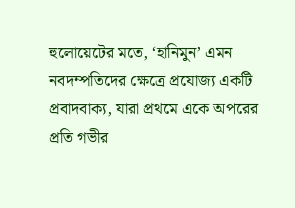হুলোয়েটের মতে, ‘হানিমুন’ এমন নবদম্পতিদের ক্ষেত্রে প্রযোজ্য একটি প্রবাদবাক্য, যারা প্রথমে একে অপরের প্রতি গভীর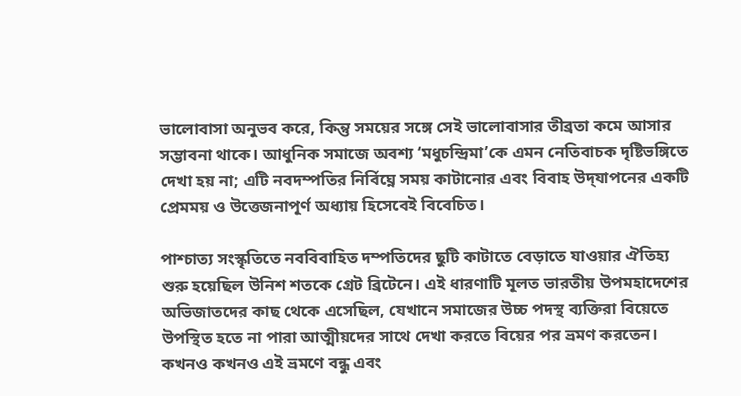ভালোবাসা অনুভব করে, কিন্তু সময়ের সঙ্গে সেই ভালোবাসার তীব্রতা কমে আসার সম্ভাবনা থাকে। আধুনিক সমাজে অবশ্য ‘মধুচন্দ্রিমা’কে এমন নেতিবাচক দৃষ্টিভঙ্গিতে দেখা হয় না; এটি নবদম্পতির নির্বিঘ্নে সময় কাটানোর এবং বিবাহ উদ্‌যাপনের একটি প্রেমময় ও উত্তেজনাপূর্ণ অধ্যায় হিসেবেই বিবেচিত।

পাশ্চাত্য সংস্কৃতিতে নববিবাহিত দম্পতিদের ছুটি কাটাতে বেড়াতে যাওয়ার ঐতিহ্য শুরু হয়েছিল উনিশ শতকে গ্রেট ব্রিটেনে। এই ধারণাটি মূলত ভারতীয় উপমহাদেশের অভিজাতদের কাছ থেকে এসেছিল, যেখানে সমাজের উচ্চ পদস্থ ব্যক্তিরা বিয়েতে উপস্থিত হতে না পারা আত্মীয়দের সাথে দেখা করতে বিয়ের পর ভ্রমণ করতেন। কখনও কখনও এই ভ্রমণে বন্ধু এবং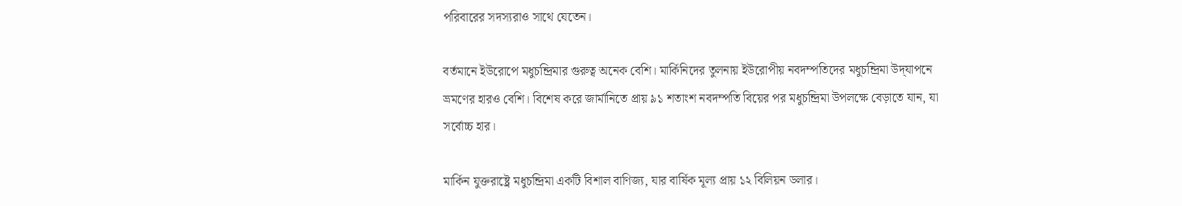পরিবারের সদস্যরাও সাথে যেতেন।

বর্তমানে ইউরোপে মধুচন্দ্রিমার গুরুত্ব অনেক বেশি। মার্কিনিদের তুলনায় ইউরোপীয় নবদম্পতিদের মধুচন্দ্রিমা উদ্‌যাপনে ভ্রমণের হারও বেশি। বিশেষ করে জার্মানিতে প্রায় ৯১ শতাংশ নবদম্পতি বিয়ের পর মধুচন্দ্রিমা উপলক্ষে বেড়াতে যান, যা সর্বোচ্চ হার।

মার্কিন যুক্তরাষ্ট্রে মধুচন্দ্রিমা একটি বিশাল বাণিজ্য, যার বার্ষিক মূল্য প্রায় ১২ বিলিয়ন ডলার।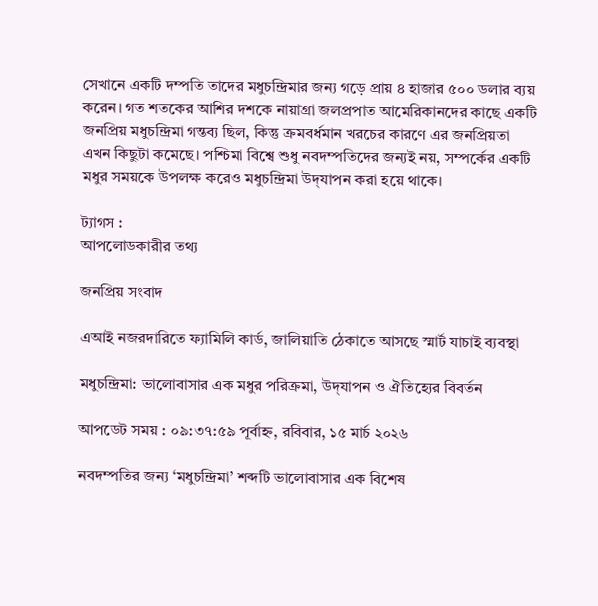সেখানে একটি দম্পতি তাদের মধুচন্দ্রিমার জন্য গড়ে প্রায় ৪ হাজার ৫০০ ডলার ব্যয় করেন। গত শতকের আশির দশকে নায়াগ্রা জলপ্রপাত আমেরিকানদের কাছে একটি জনপ্রিয় মধুচন্দ্রিমা গন্তব্য ছিল, কিন্তু ক্রমবর্ধমান খরচের কারণে এর জনপ্রিয়তা এখন কিছুটা কমেছে। পশ্চিমা বিশ্বে শুধু নবদম্পতিদের জন্যই নয়, সম্পর্কের একটি মধুর সময়কে উপলক্ষ করেও মধুচন্দ্রিমা উদ্‌যাপন করা হয়ে থাকে।

ট্যাগস :
আপলোডকারীর তথ্য

জনপ্রিয় সংবাদ

এআই নজরদারিতে ফ্যামিলি কার্ড, জালিয়াতি ঠেকাতে আসছে স্মার্ট যাচাই ব্যবস্থা

মধুচন্দ্রিমা: ভালোবাসার এক মধুর পরিক্রমা, উদ্‌যাপন ও ঐতিহ্যের বিবর্তন

আপডেট সময় : ০৯:৩৭:৫৯ পূর্বাহ্ন, রবিবার, ১৫ মার্চ ২০২৬

নবদম্পতির জন্য ‘মধুচন্দ্রিমা’ শব্দটি ভালোবাসার এক বিশেষ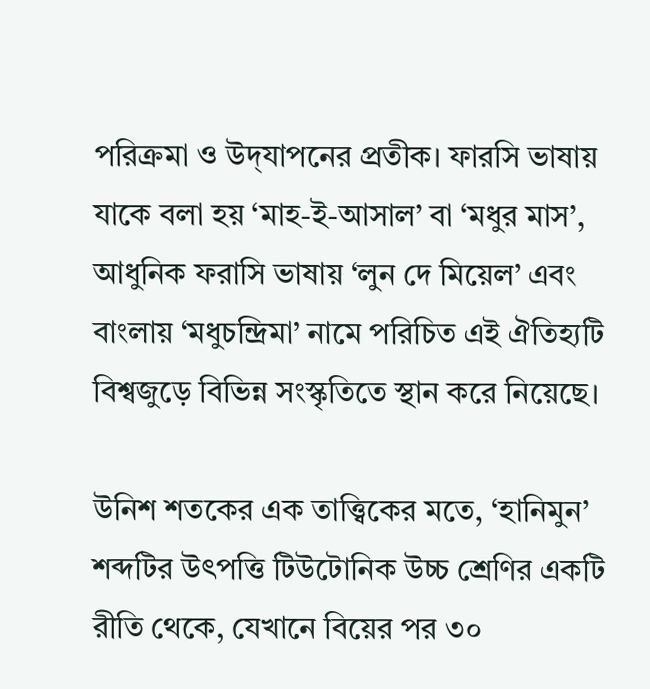পরিক্রমা ও উদ্‌যাপনের প্রতীক। ফারসি ভাষায় যাকে বলা হয় ‘মাহ-ই-আসাল’ বা ‘মধুর মাস’, আধুনিক ফরাসি ভাষায় ‘লুন দে মিয়েল’ এবং বাংলায় ‘মধুচন্দ্রিমা’ নামে পরিচিত এই ঐতিহ্যটি বিশ্বজুড়ে বিভিন্ন সংস্কৃতিতে স্থান করে নিয়েছে।

উনিশ শতকের এক তাত্ত্বিকের মতে, ‘হানিমুন’ শব্দটির উৎপত্তি টিউটোনিক উচ্চ শ্রেণির একটি রীতি থেকে, যেখানে বিয়ের পর ৩০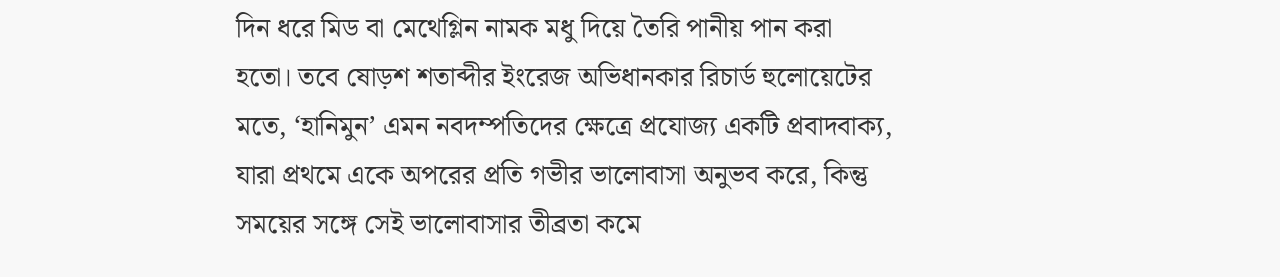দিন ধরে মিড বা মেথেগ্লিন নামক মধু দিয়ে তৈরি পানীয় পান করা হতো। তবে ষোড়শ শতাব্দীর ইংরেজ অভিধানকার রিচার্ড হুলোয়েটের মতে, ‘হানিমুন’ এমন নবদম্পতিদের ক্ষেত্রে প্রযোজ্য একটি প্রবাদবাক্য, যারা প্রথমে একে অপরের প্রতি গভীর ভালোবাসা অনুভব করে, কিন্তু সময়ের সঙ্গে সেই ভালোবাসার তীব্রতা কমে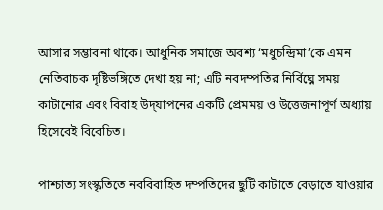আসার সম্ভাবনা থাকে। আধুনিক সমাজে অবশ্য ‘মধুচন্দ্রিমা’কে এমন নেতিবাচক দৃষ্টিভঙ্গিতে দেখা হয় না; এটি নবদম্পতির নির্বিঘ্নে সময় কাটানোর এবং বিবাহ উদ্‌যাপনের একটি প্রেমময় ও উত্তেজনাপূর্ণ অধ্যায় হিসেবেই বিবেচিত।

পাশ্চাত্য সংস্কৃতিতে নববিবাহিত দম্পতিদের ছুটি কাটাতে বেড়াতে যাওয়ার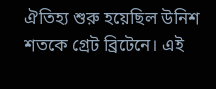ঐতিহ্য শুরু হয়েছিল উনিশ শতকে গ্রেট ব্রিটেনে। এই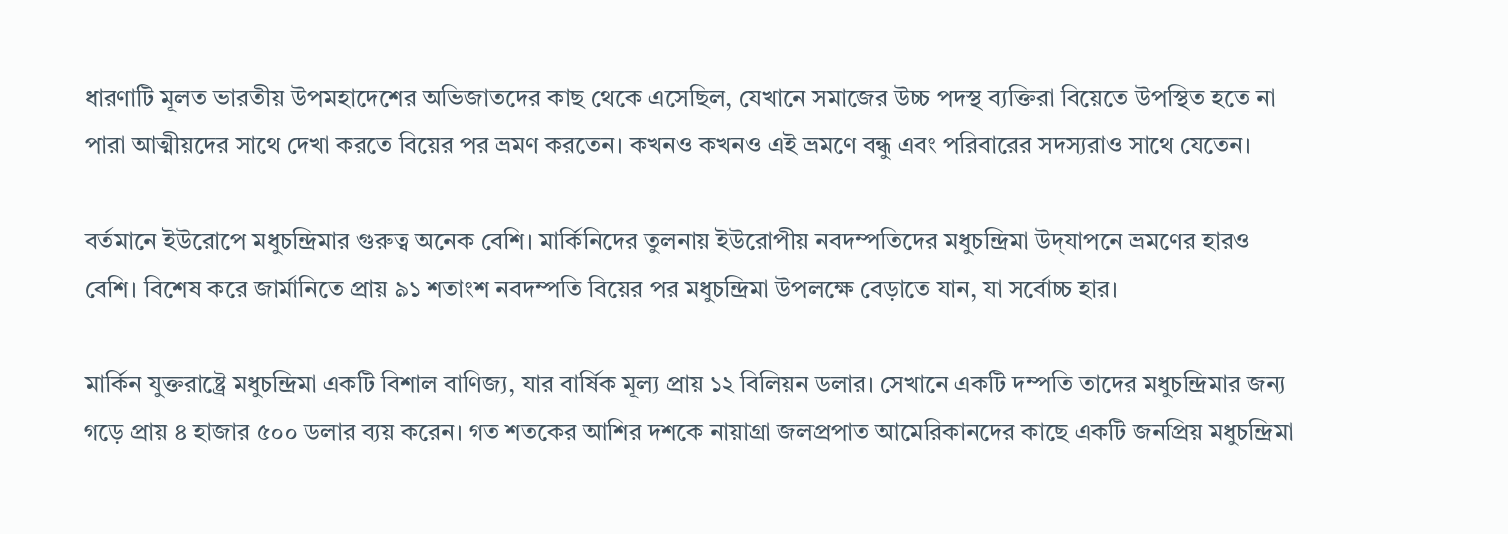ধারণাটি মূলত ভারতীয় উপমহাদেশের অভিজাতদের কাছ থেকে এসেছিল, যেখানে সমাজের উচ্চ পদস্থ ব্যক্তিরা বিয়েতে উপস্থিত হতে না পারা আত্মীয়দের সাথে দেখা করতে বিয়ের পর ভ্রমণ করতেন। কখনও কখনও এই ভ্রমণে বন্ধু এবং পরিবারের সদস্যরাও সাথে যেতেন।

বর্তমানে ইউরোপে মধুচন্দ্রিমার গুরুত্ব অনেক বেশি। মার্কিনিদের তুলনায় ইউরোপীয় নবদম্পতিদের মধুচন্দ্রিমা উদ্‌যাপনে ভ্রমণের হারও বেশি। বিশেষ করে জার্মানিতে প্রায় ৯১ শতাংশ নবদম্পতি বিয়ের পর মধুচন্দ্রিমা উপলক্ষে বেড়াতে যান, যা সর্বোচ্চ হার।

মার্কিন যুক্তরাষ্ট্রে মধুচন্দ্রিমা একটি বিশাল বাণিজ্য, যার বার্ষিক মূল্য প্রায় ১২ বিলিয়ন ডলার। সেখানে একটি দম্পতি তাদের মধুচন্দ্রিমার জন্য গড়ে প্রায় ৪ হাজার ৫০০ ডলার ব্যয় করেন। গত শতকের আশির দশকে নায়াগ্রা জলপ্রপাত আমেরিকানদের কাছে একটি জনপ্রিয় মধুচন্দ্রিমা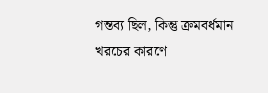গন্তব্য ছিল, কিন্তু ক্রমবর্ধমান খরচের কারণে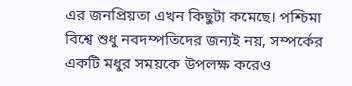এর জনপ্রিয়তা এখন কিছুটা কমেছে। পশ্চিমা বিশ্বে শুধু নবদম্পতিদের জন্যই নয়, সম্পর্কের একটি মধুর সময়কে উপলক্ষ করেও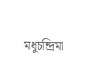মধুচন্দ্রিমা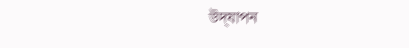উদ্‌যাপন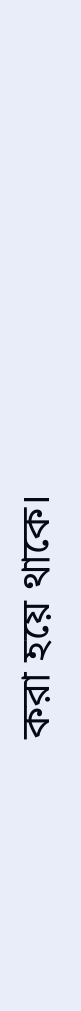করা হয়ে থাকে।